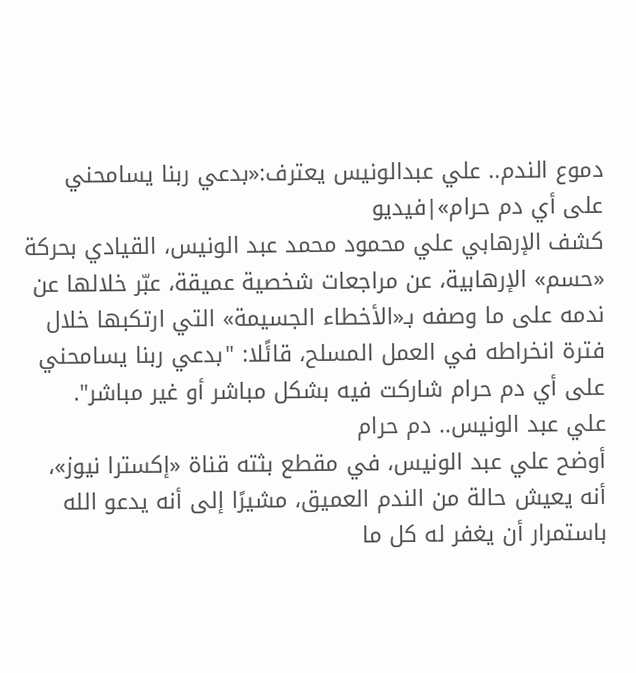دموع الندم.. علي عبدالونيس يعترف:«بدعي ربنا يسامحني على أي دم حرام»|فيديو
كشف الإرهابي علي محمود محمد عبد الونيس، القيادي بحركة «حسم» الإرهابية، عن مراجعات شخصية عميقة، عبّر خلالها عن ندمه على ما وصفه بـ«الأخطاء الجسيمة» التي ارتكبها خلال فترة انخراطه في العمل المسلح، قائًلا: "بدعي ربنا يسامحني على أي دم حرام شاركت فيه بشكل مباشر أو غير مباشر".
علي عبد الونيس.. دم حرام
أوضح علي عبد الونيس، في مقطع بثته قناة «إكسترا نيوز»، أنه يعيش حالة من الندم العميق، مشيرًا إلى أنه يدعو الله باستمرار أن يغفر له كل ما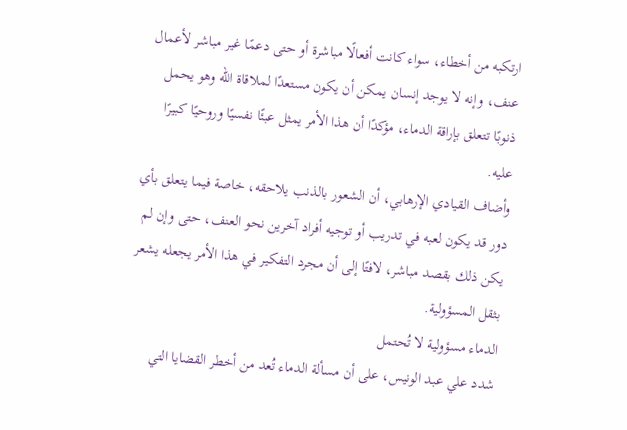ارتكبه من أخطاء، سواء كانت أفعالًا مباشرة أو حتى دعمًا غير مباشر لأعمال عنف، وإنه لا يوجد إنسان يمكن أن يكون مستعدًا لملاقاة الله وهو يحمل ذنوبًا تتعلق بإراقة الدماء، مؤكدًا أن هذا الأمر يمثل عبئًا نفسيًا وروحيًا كبيرًا عليه.
وأضاف القيادي الإرهابي، أن الشعور بالذنب يلاحقه، خاصة فيما يتعلق بأي دور قد يكون لعبه في تدريب أو توجيه أفراد آخرين نحو العنف، حتى وإن لم يكن ذلك بقصد مباشر، لافتًا إلى أن مجرد التفكير في هذا الأمر يجعله يشعر بثقل المسؤولية.
الدماء مسؤولية لا تُحتمل
شدد علي عبد الونيس، على أن مسألة الدماء تُعد من أخطر القضايا التي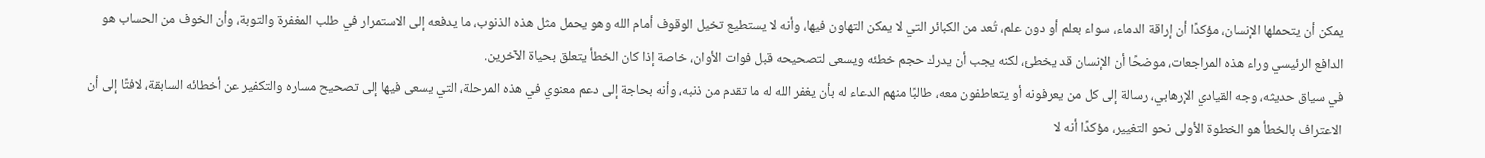يمكن أن يتحملها الإنسان، مؤكدًا أن إراقة الدماء، سواء بعلم أو دون علم، تُعد من الكبائر التي لا يمكن التهاون فيها، وأنه لا يستطيع تخيل الوقوف أمام الله وهو يحمل مثل هذه الذنوب، ما يدفعه إلى الاستمرار في طلب المغفرة والتوبة، وأن الخوف من الحساب هو الدافع الرئيسي وراء هذه المراجعات، موضحًا أن الإنسان قد يخطئ، لكنه يجب أن يدرك حجم خطئه ويسعى لتصحيحه قبل فوات الأوان، خاصة إذا كان الخطأ يتعلق بحياة الآخرين.
في سياق حديثه، وجه القيادي الإرهابي، رسالة إلى كل من يعرفونه أو يتعاطفون معه، طالبًا منهم الدعاء له بأن يغفر الله له ما تقدم من ذنبه، وأنه بحاجة إلى دعم معنوي في هذه المرحلة، التي يسعى فيها إلى تصحيح مساره والتكفير عن أخطائه السابقة، لافتًا إلى أن الاعتراف بالخطأ هو الخطوة الأولى نحو التغيير، مؤكدًا أنه لا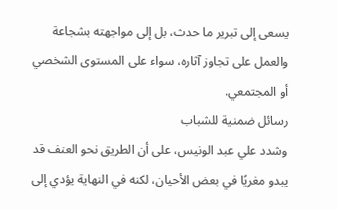يسعى إلى تبرير ما حدث، بل إلى مواجهته بشجاعة والعمل على تجاوز آثاره، سواء على المستوى الشخصي أو المجتمعي.
رسائل ضمنية للشباب
وشدد علي عبد الونيس، على أن الطريق نحو العنف قد يبدو مغريًا في بعض الأحيان، لكنه في النهاية يؤدي إلى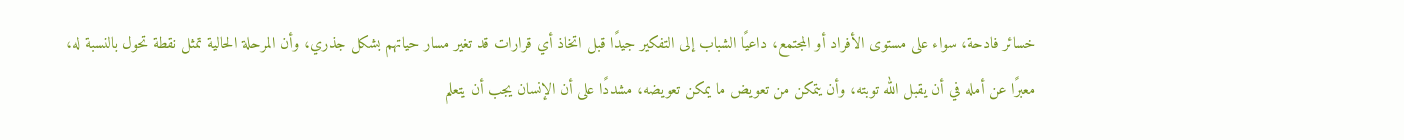خسائر فادحة، سواء على مستوى الأفراد أو المجتمع، داعيًا الشباب إلى التفكير جيدًا قبل اتخاذ أي قرارات قد تغير مسار حياتهم بشكل جذري، وأن المرحلة الحالية تمثل نقطة تحول بالنسبة له، معبرًا عن أمله في أن يقبل الله توبته، وأن يتمكن من تعويض ما يمكن تعويضه، مشددًا على أن الإنسان يجب أن يتعلم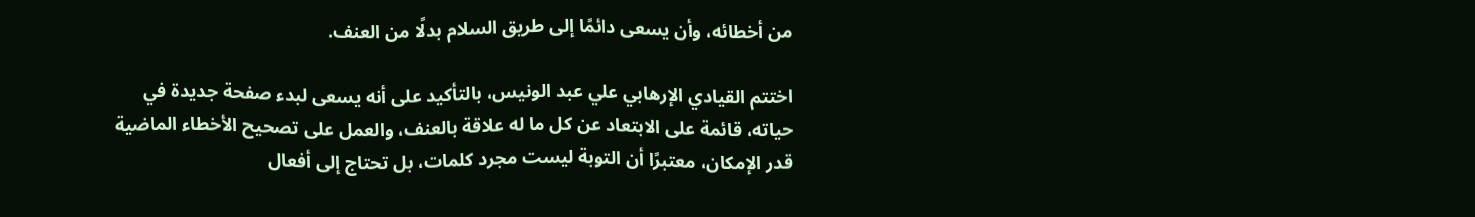من أخطائه، وأن يسعى دائمًا إلى طريق السلام بدلًا من العنف.

اختتم القيادي الإرهابي علي عبد الونيس، بالتأكيد على أنه يسعى لبدء صفحة جديدة في حياته، قائمة على الابتعاد عن كل ما له علاقة بالعنف، والعمل على تصحيح الأخطاء الماضية قدر الإمكان، معتبرًا أن التوبة ليست مجرد كلمات، بل تحتاج إلى أفعال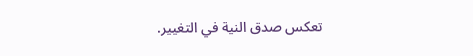تعكس صدق النية في التغيير.